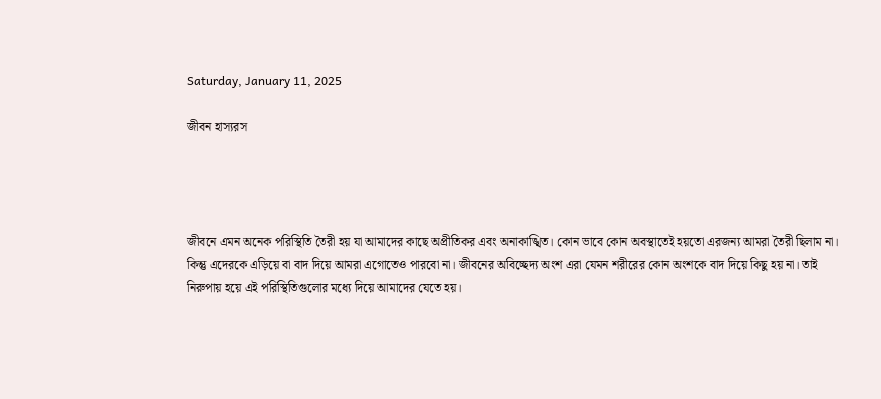Saturday, January 11, 2025

জীবন হাস্যরস




জীবনে এমন অনেক পরিস্থিতি তৈরী হয় যা আমাদের কাছে অপ্রীতিকর এবং অনাকাঙ্খিত। কোন ভাবে কোন অবস্থাতেই হয়তো এরজন্য আমরা তৈরী ছিলাম না। কিন্তু এদেরকে এড়িয়ে বা বাদ দিয়ে আমরা এগোতেও পারবো না। জীবনের অবিচ্ছেদ্য অংশ এরা যেমন শরীরের কোন অংশকে বাদ দিয়ে কিছু হয় না। তাই নিরুপায় হয়ে এই পরিস্থিতিগুলোর মধ্যে দিয়ে আমাদের যেতে হয়।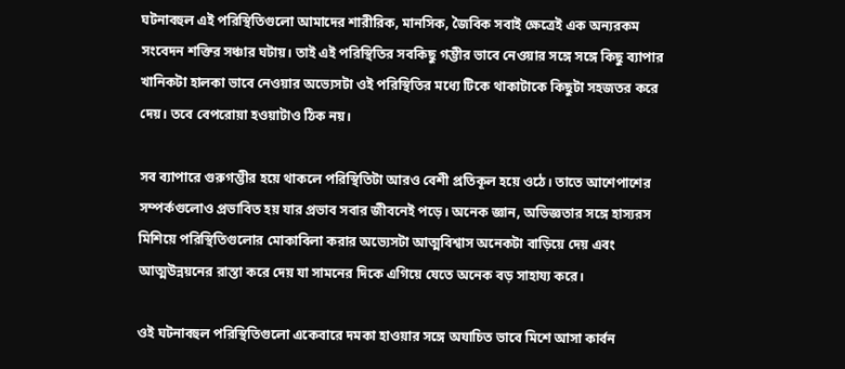ঘটনাবহুল এই পরিস্থিতিগুলো আমাদের শারীরিক, মানসিক, জৈবিক সবাই ক্ষেত্রেই এক অন্যরকম সংবেদন শক্তির সঞ্চার ঘটায়। তাই এই পরিস্থিতির সবকিছু গম্ভীর ভাবে নেওয়ার সঙ্গে সঙ্গে কিছু ব্যাপার খানিকটা হালকা ভাবে নেওয়ার অভ্যেসটা ওই পরিস্থিতির মধ্যে টিকে থাকাটাকে কিছুটা সহজতর করে দেয়। তবে বেপরোয়া হওয়াটাও ঠিক নয়।

সব ব্যাপারে গুরুগম্ভীর হয়ে থাকলে পরিস্থিতিটা আরও বেশী প্রতিকূল হয়ে ওঠে। তাতে আশেপাশের সম্পর্কগুলোও প্রভাবিত হয় যার প্রভাব সবার জীবনেই পড়ে। অনেক জ্ঞান, অভিজ্ঞতার সঙ্গে হাস্যরস মিশিয়ে পরিস্থিতিগুলোর মোকাবিলা করার অভ্যেসটা আত্মবিশ্বাস অনেকটা বাড়িয়ে দেয় এবং আত্মউন্নয়নের রাস্তা করে দেয় যা সামনের দিকে এগিয়ে যেতে অনেক বড় সাহায্য করে।

ওই ঘটনাবহুল পরিস্থিতিগুলো একেবারে দমকা হাওয়ার সঙ্গে অযাচিত ভাবে মিশে আসা কার্বন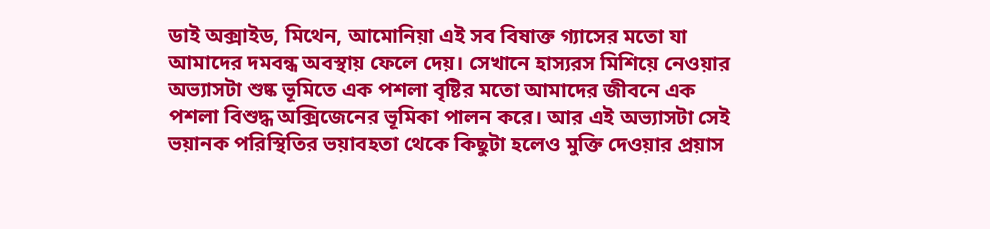ডাই অক্সাইড, মিথেন, আমোনিয়া এই সব বিষাক্ত গ্যাসের মতো যা আমাদের দমবন্ধ অবস্থায় ফেলে দেয়। সেখানে হাস্যরস মিশিয়ে নেওয়ার অভ্যাসটা শুষ্ক ভূমিতে এক পশলা বৃষ্টির মতো আমাদের জীবনে এক পশলা বিশুদ্ধ অক্সিজেনের ভূমিকা পালন করে। আর এই অভ্যাসটা সেই ভয়ানক পরিস্থিতির ভয়াবহতা থেকে কিছুটা হলেও মুক্তি দেওয়ার প্রয়াস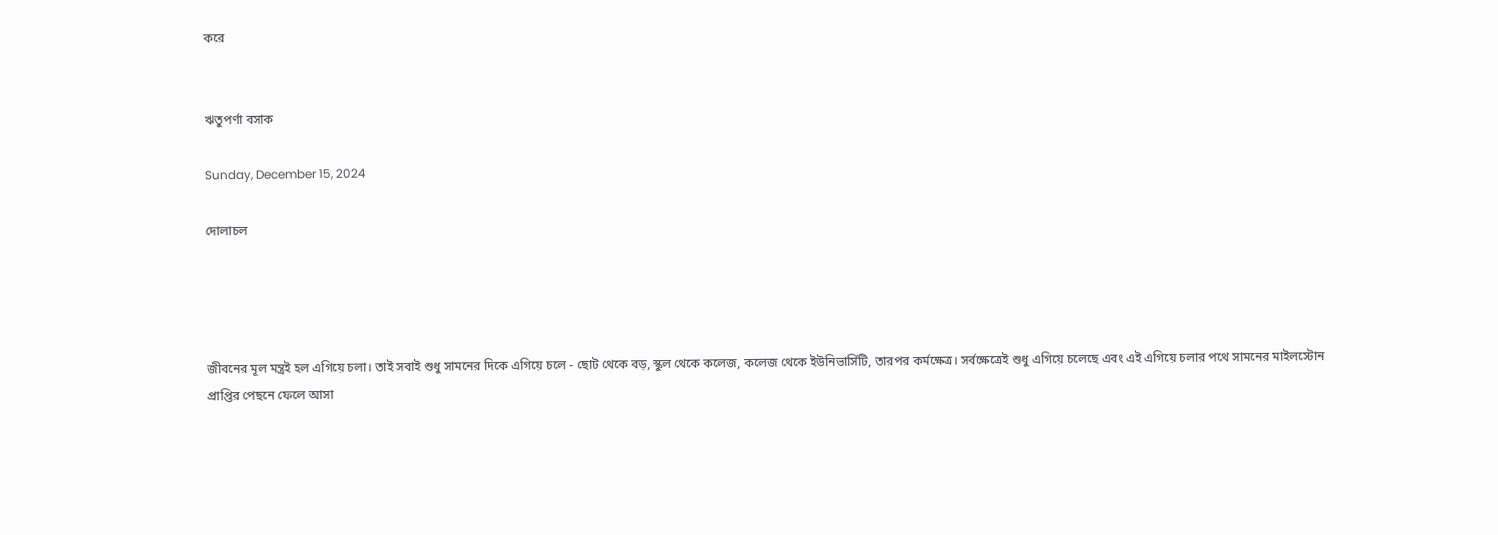করে


ঋতুপর্ণা বসাক

Sunday, December 15, 2024

দোলাচল




জীবনের মূল মন্ত্রই হল এগিয়ে চলা। তাই সবাই শুধু সামনের দিকে এগিয়ে চলে - ছোট থেকে বড়, স্কুল থেকে কলেজ, কলেজ থেকে ইউনিভার্সিটি, তারপর কর্মক্ষেত্র। সর্বক্ষেত্রেই শুধু এগিয়ে চলেছে এবং এই এগিয়ে চলার পথে সামনের মাইলস্টোন প্রাপ্তির পেছনে ফেলে আসা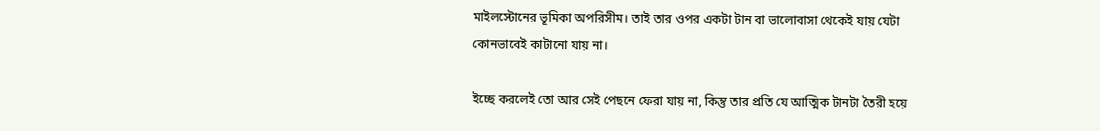মাইলস্টোনের ভূমিকা অপরিসীম। তাই তার ওপর একটা টান বা ভালোবাসা থেকেই যায় যেটা কোনভাবেই কাটানো যায় না।

ইচ্ছে করলেই তো আর সেই পেছনে ফেরা যায় না, কিন্তু তার প্রতি যে আত্মিক টানটা তৈরী হয়ে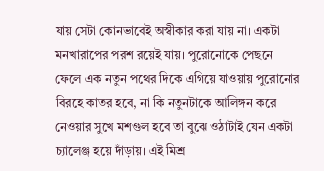যায় সেটা কোনভাবেই অস্বীকার করা যায় না। একটা মনখারাপের পরশ রয়েই যায়। পুরোনোকে পেছনে ফেলে এক নতুন পথের দিকে এগিয়ে যাওয়ায় পুরোনোর বিরহে কাতর হবে, না কি নতুনটাকে আলিঙ্গন করে নেওয়ার সুখে মশগুল হবে তা বুঝে ওঠাটাই যেন একটা চ্যালেঞ্জ হয়ে দাঁড়ায়। এই মিশ্র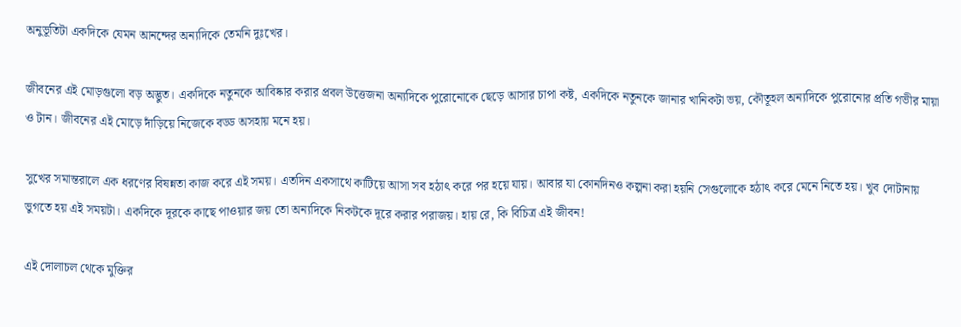অনুভূতিটা একদিকে যেমন আনন্দের অন্যদিকে তেমনি দুঃখের।

জীবনের এই মোড়গুলো বড় অদ্ভুত। একদিকে নতুনকে আবিষ্কার করার প্রবল উত্তেজনা অন্যদিকে পুরোনোকে ছেড়ে আসার চাপা কষ্ট, একদিকে নতুনকে জানার খানিকটা ভয়, কৌতূহল অন্যদিকে পুরোনোর প্রতি গভীর মায়া ও টান। জীবনের এই মোড়ে দাঁড়িয়ে নিজেকে বড্ড অসহায় মনে হয়।

সুখের সমান্তরালে এক ধরণের বিষন্নতা কাজ করে এই সময়। এতদিন একসাথে কাটিয়ে আসা সব হঠাৎ করে পর হয়ে যায়। আবার যা কোনদিনও কল্পনা করা হয়নি সেগুলোকে হঠাৎ করে মেনে নিতে হয়। খুব দোটানায় ভুগতে হয় এই সময়টা। একদিকে দূরকে কাছে পাওয়ার জয় তো অন্যদিকে নিকটকে দূরে করার পরাজয়। হায় রে, কি বিচিত্র এই জীবন!

এই দোলাচল থেকে মুক্তির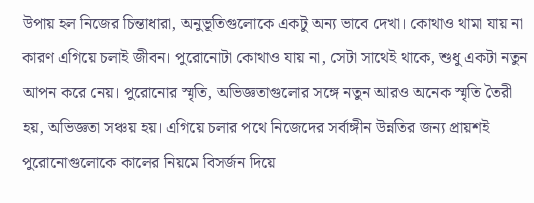উপায় হল নিজের চিন্তাধারা, অনুভূতিগুলোকে একটু অন্য ভাবে দেখা। কোথাও থামা যায় না কারণ এগিয়ে চলাই জীবন। পুরোনোটা কোথাও যায় না, সেটা সাথেই থাকে, শুধু একটা নতুন আপন করে নেয়। পুরোনোর স্মৃতি, অভিজ্ঞতাগুলোর সঙ্গে নতুন আরও অনেক স্মৃতি তৈরী হয়, অভিজ্ঞতা সঞ্চয় হয়। এগিয়ে চলার পথে নিজেদের সর্বাঙ্গীন উন্নতির জন্য প্রায়শই পুরোনোগুলোকে কালের নিয়মে বিসর্জন দিয়ে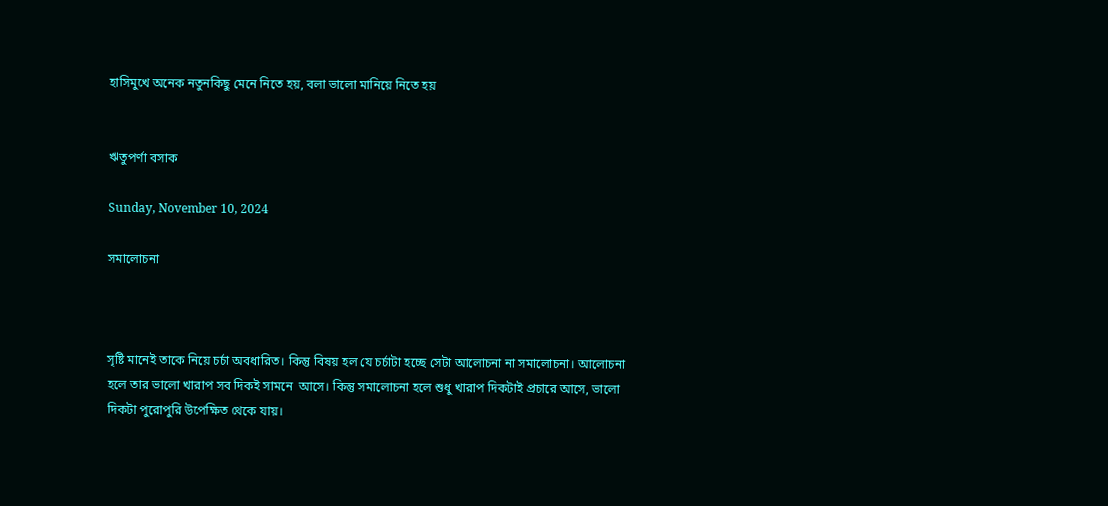হাসিমুখে অনেক নতুনকিছু মেনে নিতে হয়, বলা ভালো মানিয়ে নিতে হয়


ঋতুপর্ণা বসাক

Sunday, November 10, 2024

সমালোচনা



সৃষ্টি মানেই তাকে নিয়ে চর্চা অবধারিত। কিন্তু বিষয় হল যে চর্চাটা হচ্ছে সেটা আলোচনা না সমালোচনা। আলোচনা হলে তার ভালো খারাপ সব দিকই সামনে  আসে। কিন্তু সমালোচনা হলে শুধু খারাপ দিকটাই প্রচারে আসে, ভালো দিকটা পুরোপুরি উপেক্ষিত থেকে যায়।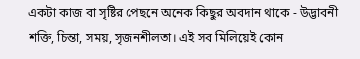একটা কাজ বা সৃষ্টির পেছনে অনেক কিছুর অবদান থাকে - উদ্ভাবনী শক্তি, চিন্তা, সময়, সৃজনশীলতা। এই সব মিলিয়েই কোন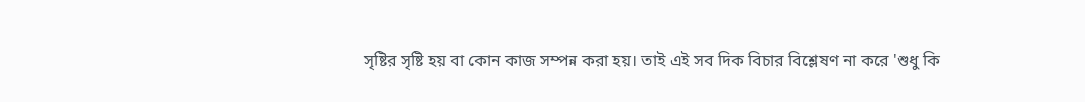সৃষ্টির সৃষ্টি হয় বা কোন কাজ সম্পন্ন করা হয়। তাই এই সব দিক বিচার বিশ্লেষণ না করে 'শুধু কি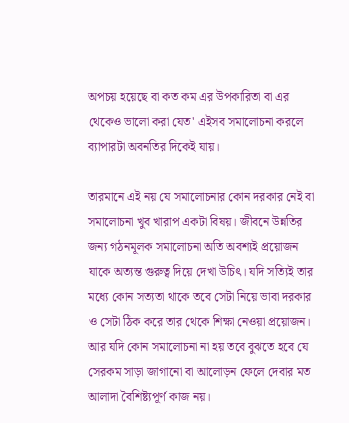অপচয় হয়েছে বা কত কম এর উপকারিতা বা এর থেকেও ভালো করা যেত' এইসব সমালোচনা করলে ব্যাপারটা অবনতির দিকেই যায়।

তারমানে এই নয় যে সমালোচনার কোন দরকার নেই বা সমালোচনা খুব খারাপ একটা বিষয়। জীবনে উন্নতির জন্য গঠনমূলক সমালোচনা অতি অবশ্যই প্রয়োজন যাকে অত্যন্ত গুরুত্ব দিয়ে দেখা উচিৎ। যদি সত্যিই তার মধ্যে কোন সত্যতা থাকে তবে সেটা নিয়ে ভাবা দরকার ও সেটা ঠিক করে তার থেকে শিক্ষা নেওয়া প্রয়োজন। আর যদি কোন সমালোচনা না হয় তবে বুঝতে হবে যে সেরকম সাড়া জাগানো বা আলোড়ন ফেলে দেবার মত আলাদা বৈশিষ্ট্যপূর্ণ কাজ নয়।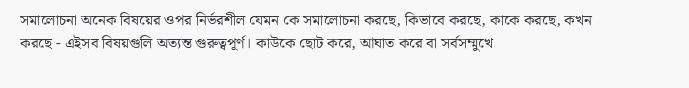সমালোচনা অনেক বিষয়ের ওপর নির্ভরশীল যেমন কে সমালোচনা করছে, কিভাবে করছে, কাকে করছে, কখন করছে - এইসব বিষয়গুলি অত্যন্ত গুরুত্বপূর্ণ। কাউকে ছোট করে, আঘাত করে বা সর্বসম্মুখে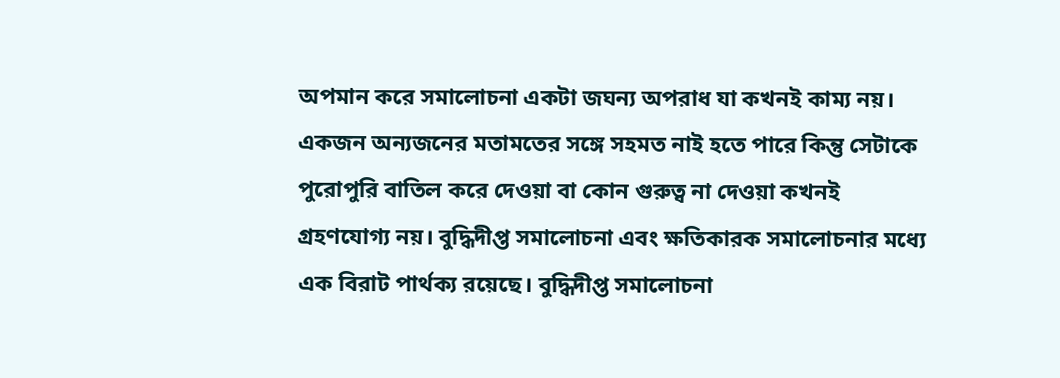অপমান করে সমালোচনা একটা জঘন্য অপরাধ যা কখনই কাম্য নয়। একজন অন্যজনের মতামতের সঙ্গে সহমত নাই হতে পারে কিন্তু সেটাকে পুরোপুরি বাতিল করে দেওয়া বা কোন গুরুত্ব না দেওয়া কখনই গ্রহণযোগ্য নয়। বুদ্ধিদীপ্ত সমালোচনা এবং ক্ষতিকারক সমালোচনার মধ্যে এক বিরাট পার্থক্য রয়েছে। বুদ্ধিদীপ্ত সমালোচনা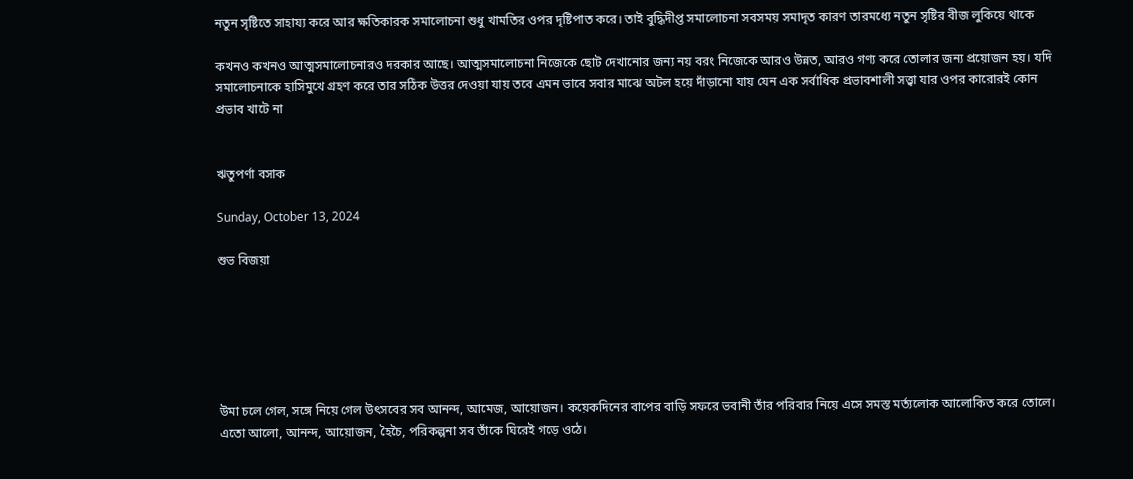নতুন সৃষ্টিতে সাহায্য করে আর ক্ষতিকারক সমালোচনা শুধু খামতির ওপর দৃষ্টিপাত করে। তাই বুদ্ধিদীপ্ত সমালোচনা সবসময় সমাদৃত কারণ তারমধ্যে নতুন সৃষ্টির বীজ লুকিয়ে থাকে

কখনও কখনও আত্মসমালোচনারও দরকার আছে। আত্মসমালোচনা নিজেকে ছোট দেখানোর জন্য নয় বরং নিজেকে আরও উন্নত, আরও গণ্য করে তোলার জন্য প্রয়োজন হয়। যদি সমালোচনাকে হাসিমুখে গ্রহণ করে তার সঠিক উত্তর দেওয়া যায় তবে এমন ভাবে সবার মাঝে অটল হয়ে দাঁড়ানো যায় যেন এক সর্বাধিক প্রভাবশালী সত্ত্বা যার ওপর কারোরই কোন প্রভাব খাটে না


ঋতুপর্ণা বসাক

Sunday, October 13, 2024

শুভ বিজয়া






উমা চলে গেল, সঙ্গে নিয়ে গেল উৎসবের সব আনন্দ, আমেজ, আয়োজন। কয়েকদিনের বাপের বাড়ি সফরে ভবানী তাঁর পরিবার নিয়ে এসে সমস্ত মর্ত্যলোক আলোকিত করে তোলে। এতো আলো, আনন্দ, আয়োজন, হৈচৈ, পরিকল্পনা সব তাঁকে ঘিরেই গড়ে ওঠে।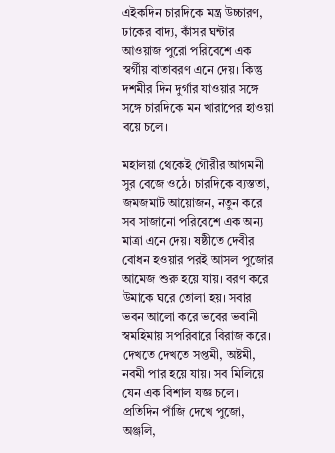এইকদিন চারদিকে মন্ত্র উচ্চারণ, ঢাকের বাদ্য, কাঁসর ঘন্টার আওয়াজ পুরো পরিবেশে এক স্বর্গীয় বাতাবরণ এনে দেয়। কিন্তু দশমীর দিন দুর্গার যাওয়ার সঙ্গে সঙ্গে চারদিকে মন খারাপের হাওয়া বয়ে চলে।

মহালয়া থেকেই গৌরীর আগমনী সুর বেজে ওঠে। চারদিকে ব্যস্ততা, জমজমাট আয়োজন, নতুন করে সব সাজানো পরিবেশে এক অন্য মাত্রা এনে দেয়। ষষ্ঠীতে দেবীর বোধন হওয়ার পরই আসল পুজোর আমেজ শুরু হয়ে যায়। বরণ করে উমাকে ঘরে তোলা হয়। সবার ভবন আলো করে ভবের ভবানী স্বমহিমায় সপরিবারে বিরাজ করে। দেখতে দেখতে সপ্তমী, অষ্টমী, নবমী পার হয়ে যায়। সব মিলিয়ে যেন এক বিশাল যজ্ঞ চলে। প্রতিদিন পাঁজি দেখে পুজো, অঞ্জলি,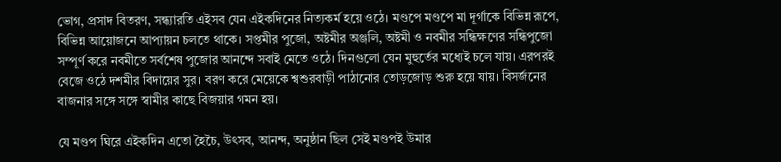ভোগ, প্রসাদ বিতরণ, সন্ধ্যারতি এইসব যেন এইকদিনের নিত্যকর্ম হয়ে ওঠে। মণ্ডপে মণ্ডপে মা দূর্গাকে বিভিন্ন রূপে, বিভিন্ন আয়োজনে আপ্যায়ন চলতে থাকে। সপ্তমীর পুজো, অষ্টমীর অঞ্জলি, অষ্টমী ও নবমীর সন্ধিক্ষণের সন্ধিপুজো সম্পূর্ণ করে নবমীতে সর্বশেষ পুজোর আনন্দে সবাই মেতে ওঠে। দিনগুলো যেন মুহুর্তের মধ্যেই চলে যায়। এরপরই বেজে ওঠে দশমীর বিদায়ের সুর। বরণ করে মেয়েকে শ্বশুরবাড়ী পাঠানোর তোড়জোড় শুরু হয়ে যায়। বিসর্জনের বাজনার সঙ্গে সঙ্গে স্বামীর কাছে বিজয়ার গমন হয়।

যে মণ্ডপ ঘিরে এইকদিন এতো হৈচৈ, উৎসব, আনন্দ, অনুষ্ঠান ছিল সেই মণ্ডপই উমার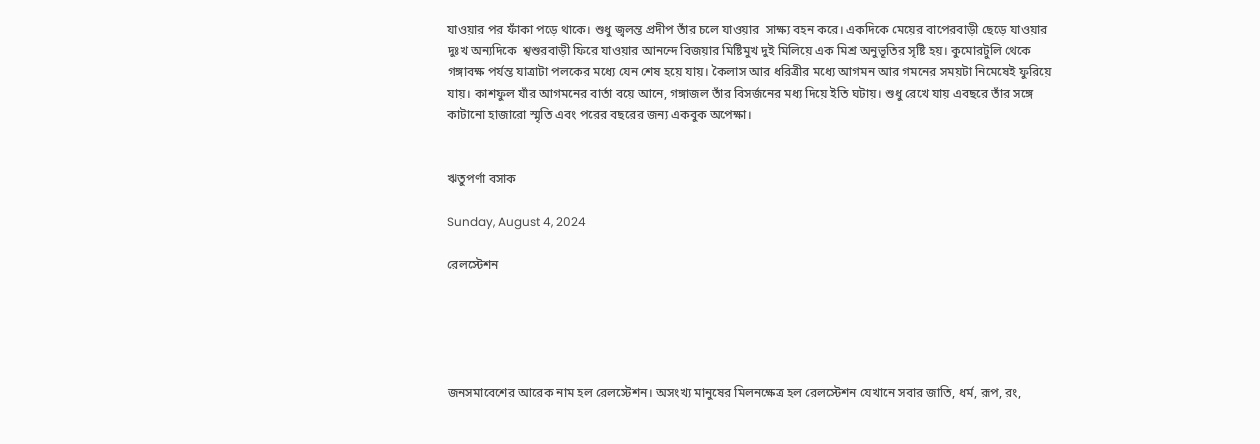যাওয়ার পর ফাঁকা পড়ে থাকে। শুধু জ্বলন্ত প্রদীপ তাঁর চলে যাওয়ার  সাক্ষ্য বহন করে। একদিকে মেয়ের বাপেরবাড়ী ছেড়ে যাওয়ার দুঃখ অন্যদিকে  শ্বশুরবাড়ী ফিরে যাওয়ার আনন্দে বিজয়ার মিষ্টিমুখ দুই মিলিয়ে এক মিশ্র অনুভূতির সৃষ্টি হয়। কুমোরটুলি থেকে গঙ্গাবক্ষ পর্যন্ত যাত্রাটা পলকের মধ্যে যেন শেষ হয়ে যায়। কৈলাস আর ধরিত্রীর মধ্যে আগমন আর গমনের সময়টা নিমেষেই ফুরিয়ে যায়। কাশফুল যাঁর আগমনের বার্তা বয়ে আনে, গঙ্গাজল তাঁর বিসর্জনের মধ্য দিয়ে ইতি ঘটায়। শুধু রেখে যায় এবছরে তাঁর সঙ্গে কাটানো হাজারো স্মৃতি এবং পরের বছরের জন্য একবুক অপেক্ষা।


ঋতুপর্ণা বসাক

Sunday, August 4, 2024

রেলস্টেশন





জনসমাবেশের আরেক নাম হল রেলস্টেশন। অসংখ্য মানুষের মিলনক্ষেত্র হল রেলস্টেশন যেখানে সবার জাতি, ধর্ম, রূপ, রং,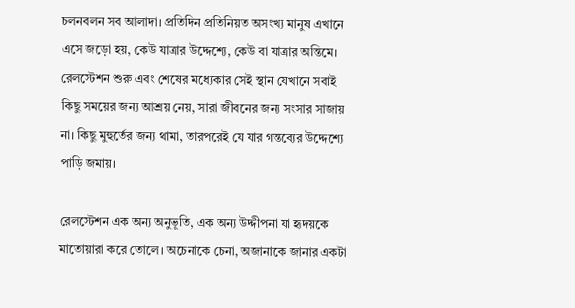চলনবলন সব আলাদা। প্রতিদিন প্রতিনিয়ত অসংখ্য মানুষ এখানে এসে জড়ো হয়, কেউ যাত্রার উদ্দেশ্যে, কেউ বা যাত্রার অন্তিমে। রেলস্টেশন শুরু এবং শেষের মধ্যেকার সেই স্থান যেখানে সবাই কিছু সময়ের জন্য আশ্রয় নেয়, সারা জীবনের জন্য সংসার সাজায় না। কিছু মুহুর্তের জন্য থামা, তারপরেই যে যার গন্তব্যের উদ্দেশ্যে পাড়ি জমায়।

রেলস্টেশন এক অন্য অনুভূতি, এক অন্য উদ্দীপনা যা হৃদয়কে মাতোয়ারা করে তোলে। অচেনাকে চেনা, অজানাকে জানার একটা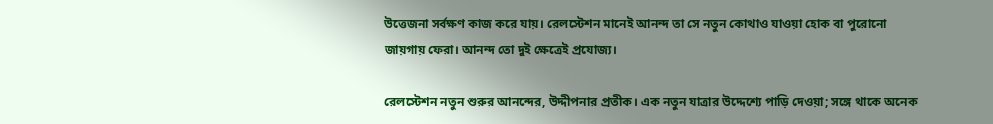উত্তেজনা সর্বক্ষণ কাজ করে যায়। রেলস্টেশন মানেই আনন্দ তা সে নতুন কোথাও যাওয়া হোক বা পুরোনো জায়গায় ফেরা। আনন্দ তো দুই ক্ষেত্রেই প্রযোজ্য।

রেলস্টেশন নতুন শুরুর আনন্দের, উদ্দীপনার প্রতীক। এক নতুন যাত্রার উদ্দেশ্যে পাড়ি দেওয়া; সঙ্গে থাকে অনেক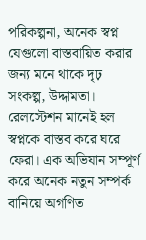পরিকল্পনা, অনেক স্বপ্ন যেগুলো বাস্তবায়িত করার জন্য মনে থাকে দৃঢ় সংকল্প, উদ্দামতা। রেলস্টেশন মানেই হল স্বপ্নকে বাস্তব করে ঘরে ফেরা। এক অভিযান সম্পূর্ণ করে অনেক নতুন সম্পর্ক বানিয়ে অগণিত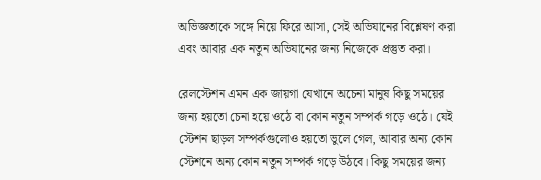অভিজ্ঞতাকে সঙ্গে নিয়ে ফিরে আসা, সেই অভিযানের বিশ্লেষণ করা এবং আবার এক নতুন অভিযানের জন্য নিজেকে প্রস্তুত করা।

রেলস্টেশন এমন এক জায়গা যেখানে অচেনা মানুষ কিছু সময়ের জন্য হয়তো চেনা হয়ে ওঠে বা কোন নতুন সম্পর্ক গড়ে ওঠে। যেই স্টেশন ছাড়ল সম্পর্কগুলোও হয়তো ভুলে গেল, আবার অন্য কোন স্টেশনে অন্য কোন নতুন সম্পর্ক গড়ে উঠবে। কিছু সময়ের জন্য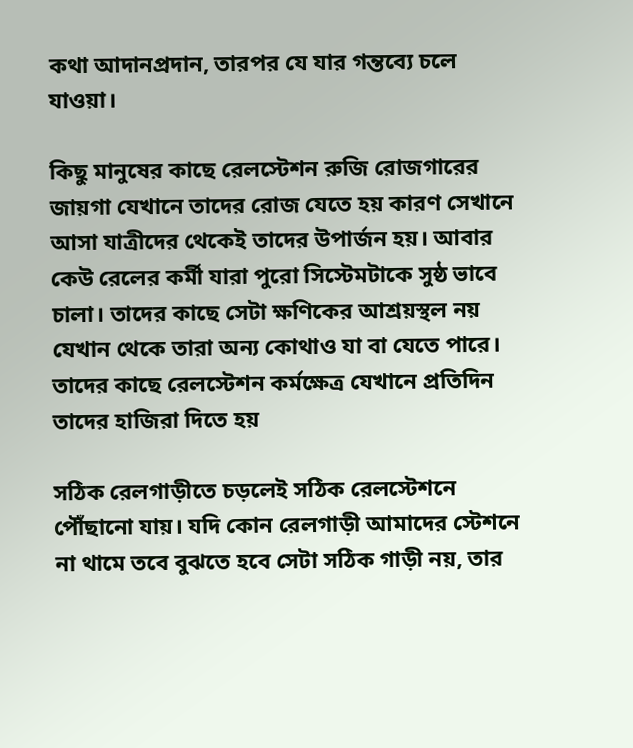কথা আদানপ্রদান, তারপর যে যার গন্তব্যে চলে যাওয়া।

কিছু মানুষের কাছে রেলস্টেশন রুজি রোজগারের জায়গা যেখানে তাদের রোজ যেতে হয় কারণ সেখানে আসা যাত্রীদের থেকেই তাদের উপার্জন হয়। আবার কেউ রেলের কর্মী যারা পুরো সিস্টেমটাকে সুষ্ঠ ভাবে চালা। তাদের কাছে সেটা ক্ষণিকের আশ্রয়স্থল নয় যেখান থেকে তারা অন্য কোথাও যা বা যেতে পারে। তাদের কাছে রেলস্টেশন কর্মক্ষেত্র যেখানে প্রতিদিন তাদের হাজিরা দিতে হয়

সঠিক রেলগাড়ীতে চড়লেই সঠিক রেলস্টেশনে পৌঁছানো যায়। যদি কোন রেলগাড়ী আমাদের স্টেশনে না থামে তবে বুঝতে হবে সেটা সঠিক গাড়ী নয়, তার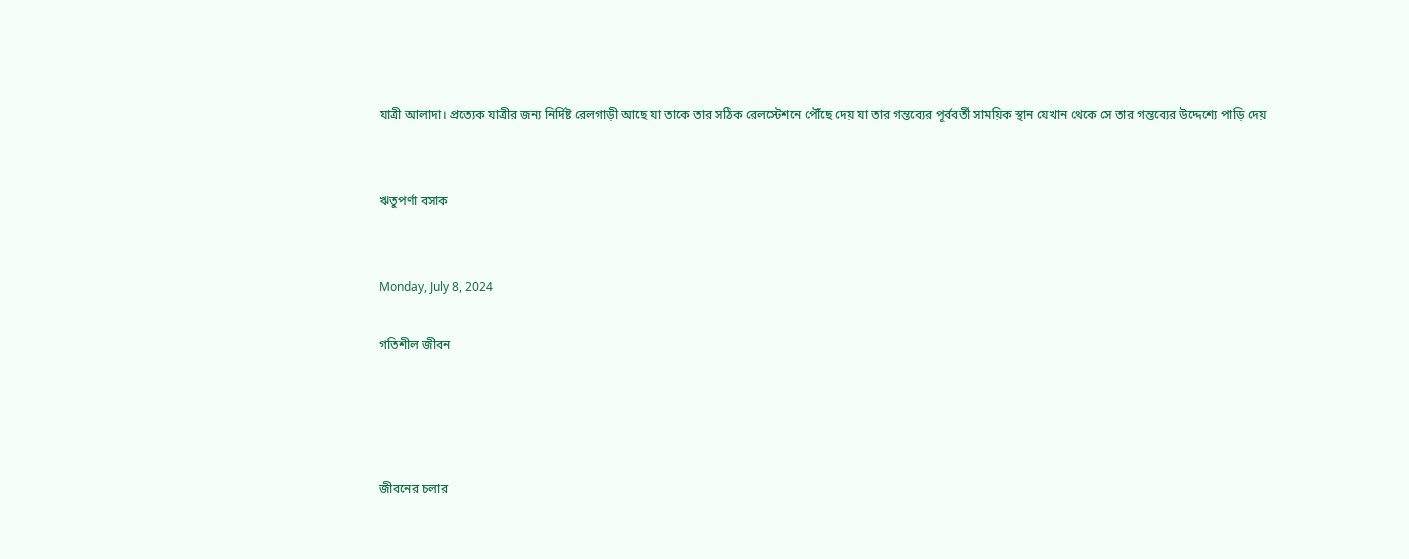যাত্রী আলাদা। প্রত্যেক যাত্রীর জন্য নির্দিষ্ট রেলগাড়ী আছে যা তাকে তার সঠিক রেলস্টেশনে পৌঁছে দেয় যা তার গন্তব্যের পূর্ববর্তী সাময়িক স্থান যেখান থেকে সে তার গন্তব্যের উদ্দেশ্যে পাড়ি দেয়


ঋতুপর্ণা বসাক


Monday, July 8, 2024

গতিশীল জীবন




জীবনের চলার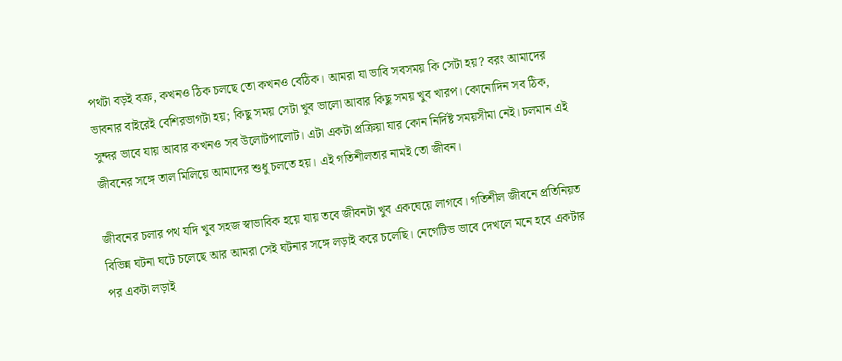পথটা বড়ই বক্র, কখনও ঠিক চলছে তো কখনও বেঠিক। আমরা যা ভাবি সবসময় কি সেটা হয়? বরং আমাদের ভাবনার বাইরেই বেশিরভাগটা হয়; কিছু সময় সেটা খুব ভালো আবার কিছু সময় খুব খারপ। কোনোদিন সব ঠিক, সুন্দর ভাবে যায় আবার কখনও সব উলোটপালোট। এটা একটা প্রক্রিয়া যার কোন নির্দিষ্ট সময়সীমা নেই। চলমান এই জীবনের সঙ্গে তাল মিলিয়ে আমাদের শুধু চলতে হয়। এই গতিশীলতার নামই তো জীবন।

জীবনের চলার পথ যদি খুব সহজ স্বাভাবিক হয়ে যায় তবে জীবনটা খুব একঘেয়ে লাগবে। গতিশীল জীবনে প্রতিনিয়ত বিভিন্ন ঘটনা ঘটে চলেছে আর আমরা সেই ঘটনার সঙ্গে লড়াই করে চলেছি। নেগেটিভ ভাবে দেখলে মনে হবে একটার পর একটা লড়াই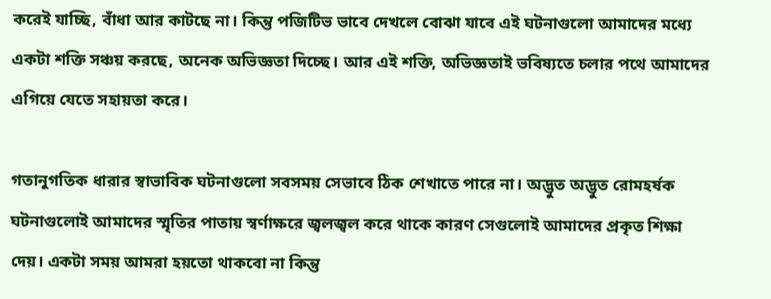করেই যাচ্ছি, বাঁধা আর কাটছে না। কিন্তু পজিটিভ ভাবে দেখলে বোঝা যাবে এই ঘটনাগুলো আমাদের মধ্যে একটা শক্তি সঞ্চয় করছে, অনেক অভিজ্ঞতা দিচ্ছে। আর এই শক্তি, অভিজ্ঞতাই ভবিষ্যতে চলার পথে আমাদের এগিয়ে যেতে সহায়তা করে।

গতানুগতিক ধারার স্বাভাবিক ঘটনাগুলো সবসময় সেভাবে ঠিক শেখাতে পারে না। অদ্ভুত অদ্ভুত রোমহর্ষক ঘটনাগুলোই আমাদের স্মৃতির পাতায় স্বর্ণাক্ষরে জ্বলজ্বল করে থাকে কারণ সেগুলোই আমাদের প্রকৃত শিক্ষা দেয়। একটা সময় আমরা হয়তো থাকবো না কিন্তু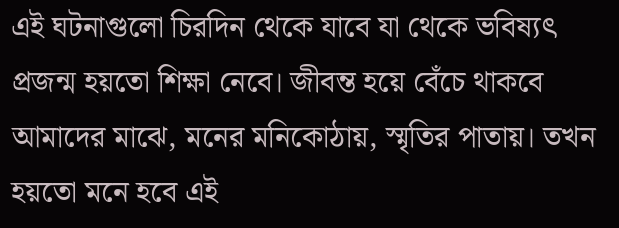এই ঘটনাগুলো চিরদিন থেকে যাবে যা থেকে ভবিষ্যৎ প্রজন্ম হয়তো শিক্ষা নেবে। জীবন্ত হয়ে বেঁচে থাকবে আমাদের মাঝে, মনের মনিকোঠায়, স্মৃতির পাতায়। তখন হয়তো মনে হবে এই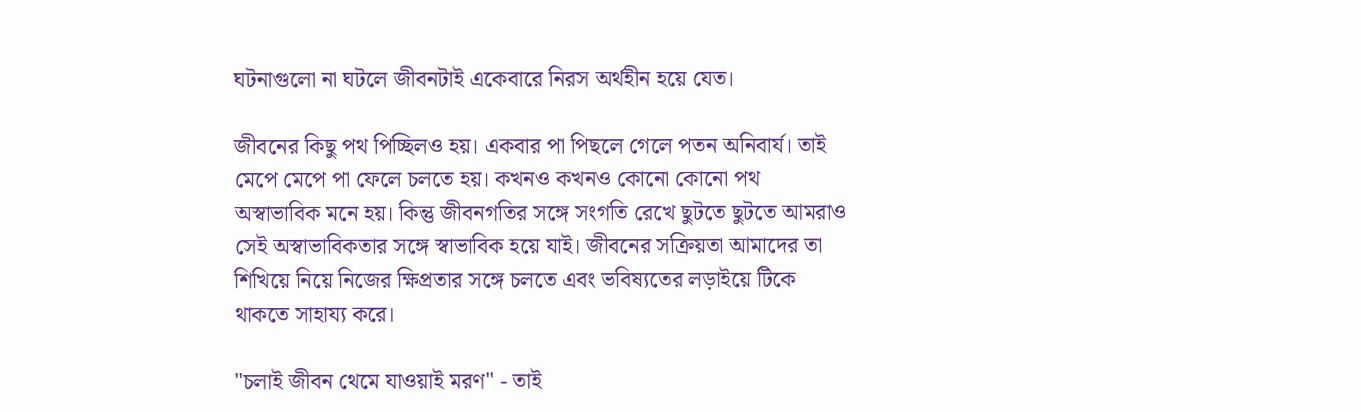ঘটনাগুলো না ঘটলে জীবনটাই একেবারে নিরস অর্থহীন হয়ে যেত।

জীবনের কিছু পথ পিচ্ছিলও হয়। একবার পা পিছলে গেলে পতন অনিবার্য। তাই মেপে মেপে পা ফেলে চলতে হয়। কখনও কখনও কোনো কোনো পথ অস্বাভাবিক মনে হয়। কিন্তু জীবনগতির সঙ্গে সংগতি রেখে ছুটতে ছুটতে আমরাও সেই অস্বাভাবিকতার সঙ্গে স্বাভাবিক হয়ে যাই। জীবনের সক্রিয়তা আমাদের তা শিখিয়ে নিয়ে নিজের ক্ষিপ্রতার সঙ্গে চলতে এবং ভবিষ্যতের লড়াইয়ে টিকে থাকতে সাহায্য করে।

"চলাই জীবন থেমে যাওয়াই মরণ" - তাই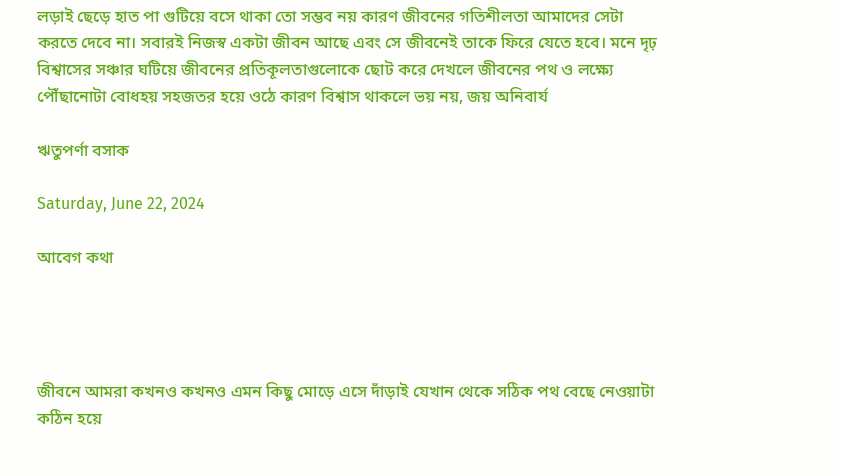লড়াই ছেড়ে হাত পা গুটিয়ে বসে থাকা তো সম্ভব নয় কারণ জীবনের গতিশীলতা আমাদের সেটা করতে দেবে না। সবারই নিজস্ব একটা জীবন আছে এবং সে জীবনেই তাকে ফিরে যেতে হবে। মনে দৃঢ় বিশ্বাসের সঞ্চার ঘটিয়ে জীবনের প্রতিকূলতাগুলোকে ছোট করে দেখলে জীবনের পথ ও লক্ষ্যে পৌঁছানোটা বোধহয় সহজতর হয়ে ওঠে কারণ বিশ্বাস থাকলে ভয় নয়, জয় অনিবার্য

ঋতুপর্ণা বসাক

Saturday, June 22, 2024

আবেগ কথা




জীবনে আমরা কখনও কখনও এমন কিছু মোড়ে এসে দাঁড়াই যেখান থেকে সঠিক পথ বেছে নেওয়াটা কঠিন হয়ে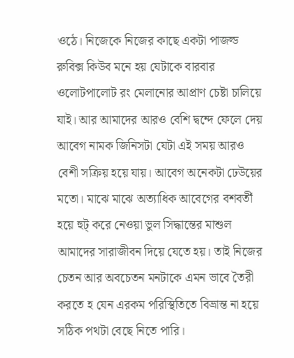ওঠে। নিজেকে নিজের কাছে একটা পাজল্ড রুবিক্স কিউব মনে হয় যেটাকে বারবার ওলোটপালোট রং মেলানোর আপ্রাণ চেষ্টা চালিয়ে যাই। আর আমাদের আরও বেশি দ্বন্দে ফেলে দেয় আবেগ নামক জিনিসটা যেটা এই সময় আরও বেশী সক্রিয় হয়ে যায়। আবেগ অনেকটা ঢেউয়ের মতো। মাঝে মাঝে অত্যাধিক আবেগের বশবর্তী হয়ে হুট্ করে নেওয়া ভুল সিদ্ধান্তের মাশুল আমাদের সারাজীবন দিয়ে যেতে হয়। তাই নিজের চেতন আর অবচেতন মনটাকে এমন ভাবে তৈরী করতে হ যেন এরকম পরিস্থিতিতে বিভ্রান্ত না হয়ে সঠিক পথটা বেছে নিতে পারি।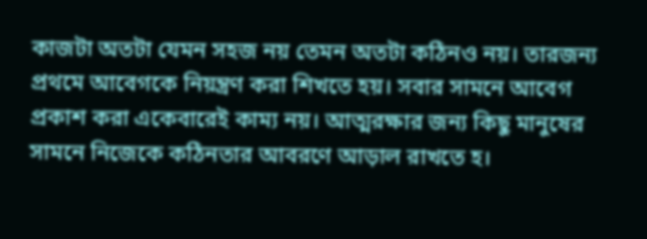কাজটা অতটা যেমন সহজ নয় তেমন অতটা কঠিনও নয়। তারজন্য প্রথমে আবেগকে নিয়ন্ত্রণ করা শিখতে হয়। সবার সামনে আবেগ প্রকাশ করা একেবারেই কাম্য নয়। আত্মরক্ষার জন্য কিছু মানুষের সামনে নিজেকে কঠিনতার আবরণে আড়াল রাখতে হ।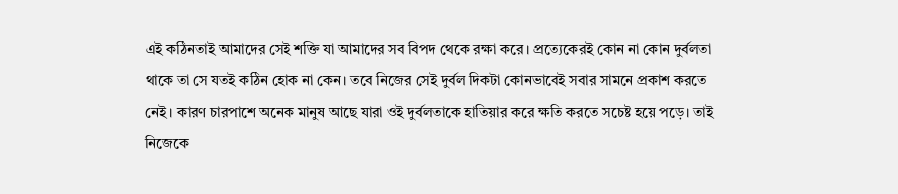এই কঠিনতাই আমাদের সেই শক্তি যা আমাদের সব বিপদ থেকে রক্ষা করে। প্রত্যেকেরই কোন না কোন দুর্বলতা থাকে তা সে যতই কঠিন হোক না কেন। তবে নিজের সেই দুর্বল দিকটা কোনভাবেই সবার সামনে প্রকাশ করতে নেই। কারণ চারপাশে অনেক মানুষ আছে যারা ওই দুর্বলতাকে হাতিয়ার করে ক্ষতি করতে সচেষ্ট হয়ে পড়ে। তাই নিজেকে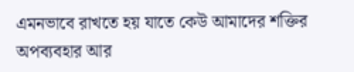এমনভাবে রাখতে হয় যাতে কেউ আমাদের শক্তির অপব্যবহার আর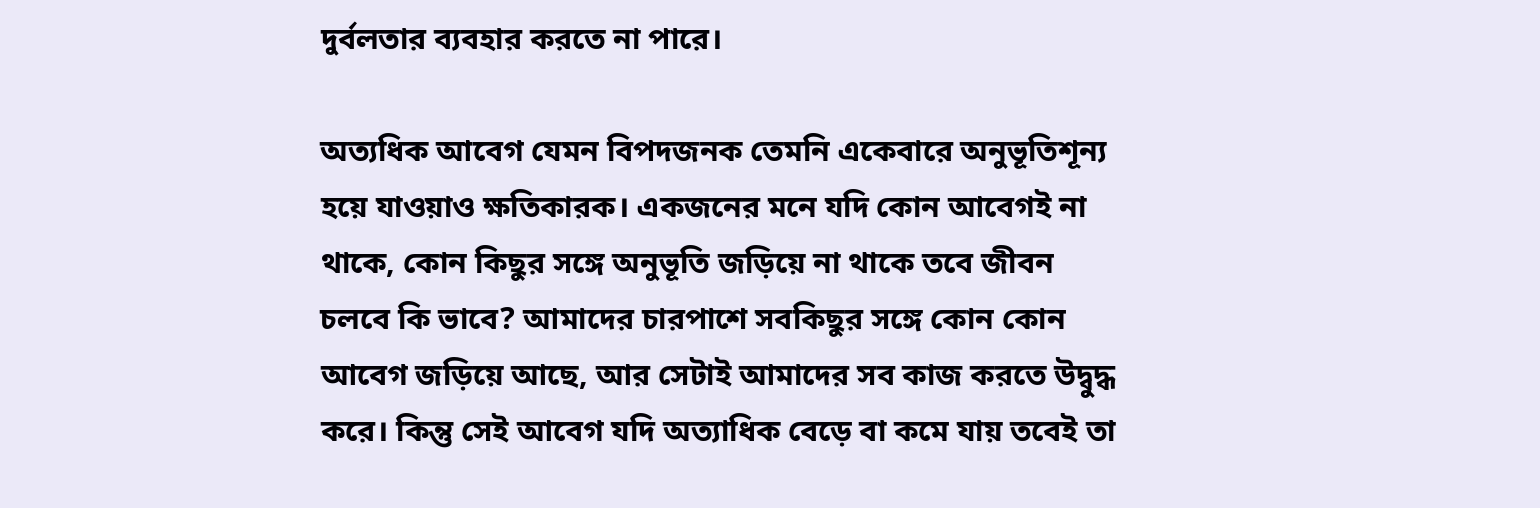দুর্বলতার ব্যবহার করতে না পারে।

অত্যধিক আবেগ যেমন বিপদজনক তেমনি একেবারে অনুভূতিশূন্য হয়ে যাওয়াও ক্ষতিকারক। একজনের মনে যদি কোন আবেগই না থাকে, কোন কিছুর সঙ্গে অনুভূতি জড়িয়ে না থাকে তবে জীবন চলবে কি ভাবে? আমাদের চারপাশে সবকিছুর সঙ্গে কোন কোন আবেগ জড়িয়ে আছে, আর সেটাই আমাদের সব কাজ করতে উদ্বুদ্ধ করে। কিন্তু সেই আবেগ যদি অত্যাধিক বেড়ে বা কমে যায় তবেই তা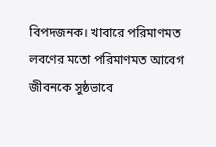বিপদজনক। খাবারে পরিমাণমত লবণের মতো পরিমাণমত আবেগ জীবনকে সুষ্ঠভাবে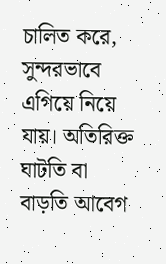চালিত করে, সুন্দরভাবে এগিয়ে নিয়ে যায়। অতিরিক্ত ঘাটতি বা বাড়তি আবেগ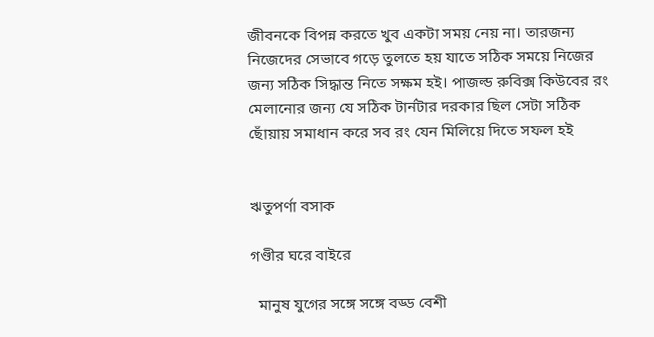জীবনকে বিপন্ন করতে খুব একটা সময় নেয় না। তারজন্য নিজেদের সেভাবে গড়ে তুলতে হয় যাতে সঠিক সময়ে নিজের জন্য সঠিক সিদ্ধান্ত নিতে সক্ষম হই। পাজল্ড রুবিক্স কিউবের রং মেলানোর জন্য যে সঠিক টার্নটার দরকার ছিল সেটা সঠিক ছোঁয়ায় সমাধান করে সব রং যেন মিলিয়ে দিতে সফল হই


ঋতুপর্ণা বসাক

গণ্ডীর ঘরে বাইরে

  মানুষ যুগের সঙ্গে সঙ্গে বড্ড বেশী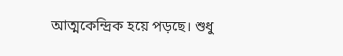আত্মকেন্দ্রিক হয়ে পড়ছে। শুধু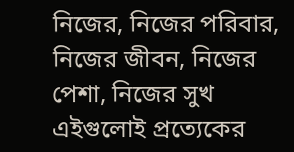নিজের, নিজের পরিবার, নিজের জীবন, নিজের পেশা, নিজের সুখ এইগুলোই প্রত্যেকের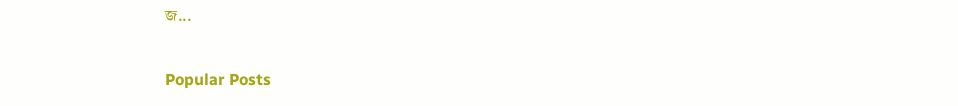জ...

Popular Posts